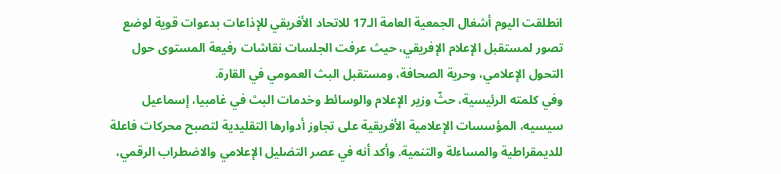انطلقت اليوم أشغال الجمعية العامة الـ17 للاتحاد الأفريقي للإذاعات بدعوات قوية لوضع تصور لمستقبل الإعلام الإفريقي، حيث عرفت الجلسات نقاشات رفيعة المستوى حول التحول الإعلامي، وحرية الصحافة، ومستقبل البث العمومي في القارة.
وفي كلمته الرئيسية، حثّ وزير الإعلام والوسائط وخدمات البث في غامبيا، إسماعيل سيسيه، المؤسسات الإعلامية الأفريقية على تجاوز أدوارها التقليدية لتصبح محركات فاعلة للديمقراطية والمساءلة والتنمية. وأكد أنه في عصر التضليل الإعلامي والاضطراب الرقمي،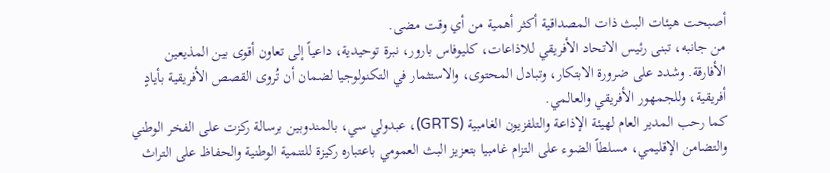أصبحت هيئات البث ذات المصداقية أكثر أهمية من أي وقت مضى.
من جانبه، تبنى رئيس الاتحاد الأفريقي للاذاعات، كليوفاس بارور، نبرة توحيدية، داعياً إلى تعاون أقوى بين المذيعين الأفارقة. وشدد على ضرورة الابتكار، وتبادل المحتوى، والاستثمار في التكنولوجيا لضمان أن تُروى القصص الأفريقية بأيادٍ أفريقية، وللجمهور الأفريقي والعالمي.
كما رحب المدير العام لهيئة الإذاعة والتلفزيون الغامبية (GRTS)، عبدولي سي، بالمندوبين برسالة ركزت على الفخر الوطني والتضامن الإقليمي، مسلطاً الضوء على التزام غامبيا بتعزيز البث العمومي باعتباره ركيزة للتنمية الوطنية والحفاظ على التراث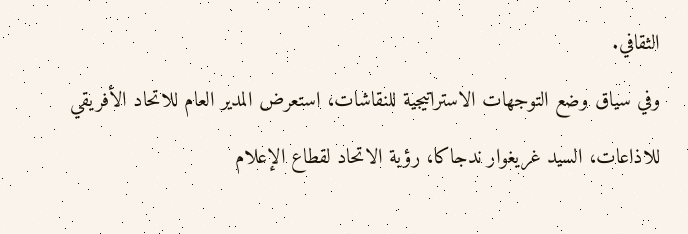الثقافي.
وفي سياق وضع التوجهات الاستراتيجية للنقاشات، استعرض المدير العام للاتحاد الأفريقي للاذاعات، السيد غريغوار ندجاكا، رؤية الاتحاد لقطاع الإعلام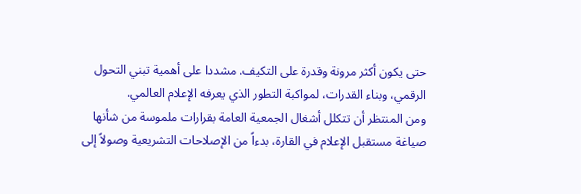حتى يكون أكثر مرونة وقدرة على التكيف. مشددا على أهمية تبني التحول الرقمي، وبناء القدرات، لمواكبة التطور الذي يعرفه الإعلام العالمي.
ومن المنتظر أن تتكلل أشغال الجمعية العامة بقرارات ملموسة من شأنها صياغة مستقبل الإعلام في القارة، بدءاً من الإصلاحات التشريعية وصولاً إلى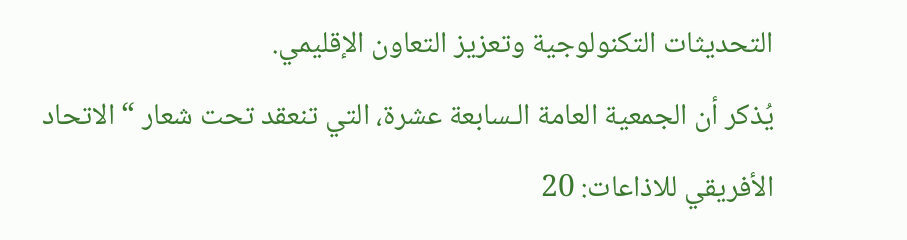التحديثات التكنولوجية وتعزيز التعاون الإقليمي.
يُذكر أن الجمعية العامة الـسابعة عشرة، التي تنعقد تحت شعار “الاتحاد الأفريقي للاذاعات: 20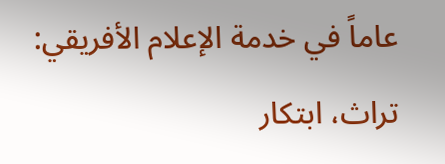عاماً في خدمة الإعلام الأفريقي: تراث، ابتكار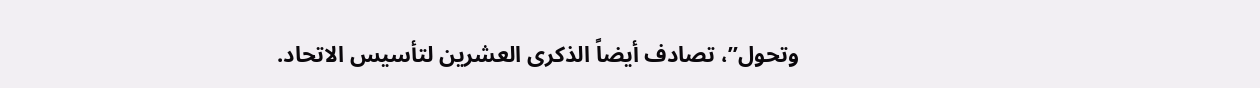وتحول”، تصادف أيضاً الذكرى العشرين لتأسيس الاتحاد.